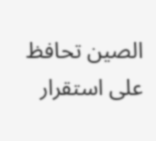الصين تحافظ على استقرار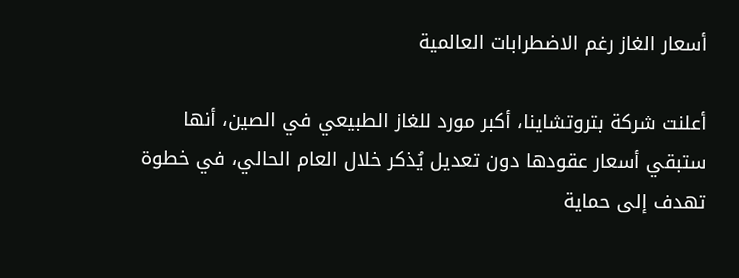أسعار الغاز رغم الاضطرابات العالمية

أعلنت شركة بتروتشاينا، أكبر مورد للغاز الطبيعي في الصين، أنها ستبقي أسعار عقودها دون تعديل يُذكر خلال العام الحالي، في خطوة تهدف إلى حماية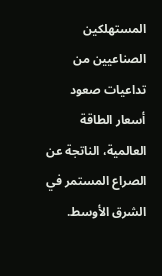المستهلكين الصناعيين من تداعيات صعود أسعار الطاقة العالمية، الناتجة عن الصراع المستمر في الشرق الأوسط.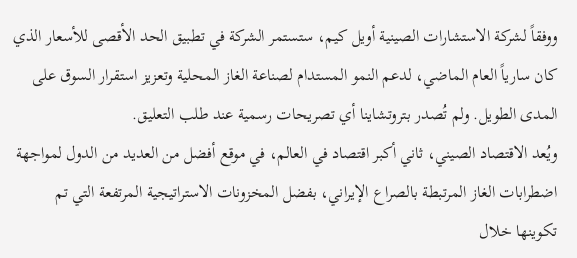ووفقاً لشركة الاستشارات الصينية أويل كيم، ستستمر الشركة في تطبيق الحد الأقصى للأسعار الذي كان سارياً العام الماضي، لدعم النمو المستدام لصناعة الغاز المحلية وتعزيز استقرار السوق على المدى الطويل. ولم تُصدر بتروتشاينا أي تصريحات رسمية عند طلب التعليق.
ويُعد الاقتصاد الصيني، ثاني أكبر اقتصاد في العالم، في موقع أفضل من العديد من الدول لمواجهة اضطرابات الغاز المرتبطة بالصراع الإيراني، بفضل المخزونات الاستراتيجية المرتفعة التي تم تكوينها خلال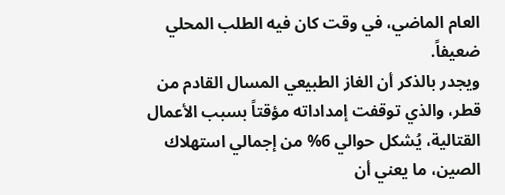العام الماضي، في وقت كان فيه الطلب المحلي ضعيفاً.
ويجدر بالذكر أن الغاز الطبيعي المسال القادم من قطر، والذي توقفت إمداداته مؤقتاً بسبب الأعمال القتالية، يُشكل حوالي 6% من إجمالي استهلاك الصين، ما يعني أن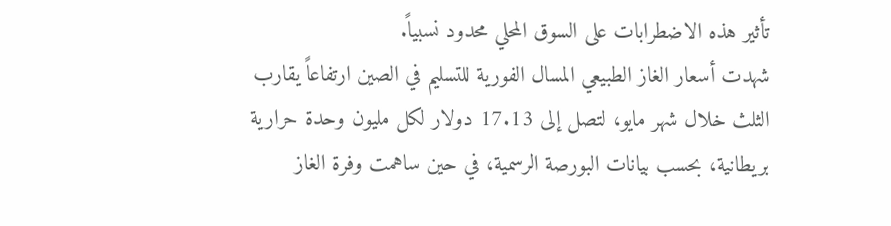تأثير هذه الاضطرابات على السوق المحلي محدود نسبياً.
شهدت أسعار الغاز الطبيعي المسال الفورية للتسليم في الصين ارتفاعاً يقارب الثلث خلال شهر مايو، لتصل إلى 17.13 دولار لكل مليون وحدة حرارية بريطانية، بحسب بيانات البورصة الرسمية، في حين ساهمت وفرة الغاز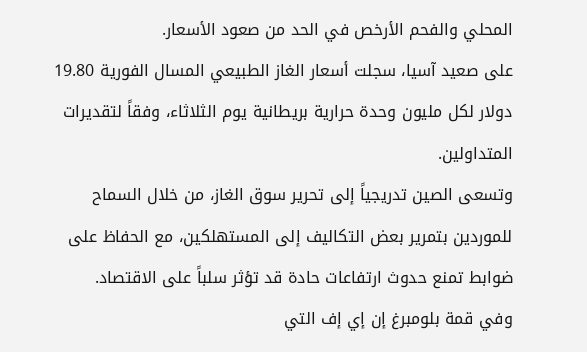المحلي والفحم الأرخص في الحد من صعود الأسعار.
على صعيد آسيا، سجلت أسعار الغاز الطبيعي المسال الفورية 19.80 دولار لكل مليون وحدة حرارية بريطانية يوم الثلاثاء، وفقاً لتقديرات المتداولين.
وتسعى الصين تدريجياً إلى تحرير سوق الغاز، من خلال السماح للموردين بتمرير بعض التكاليف إلى المستهلكين، مع الحفاظ على ضوابط تمنع حدوث ارتفاعات حادة قد تؤثر سلباً على الاقتصاد.
وفي قمة بلومبرغ إن إي إف التي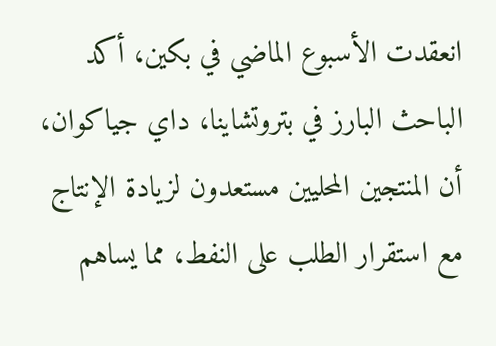انعقدت الأسبوع الماضي في بكين، أكد الباحث البارز في بتروتشاينا، داي جياكوان، أن المنتجين المحليين مستعدون لزيادة الإنتاج مع استقرار الطلب على النفط، مما يساهم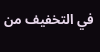في التخفيف من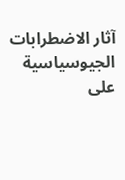آثار الاضطرابات الجيوسياسية على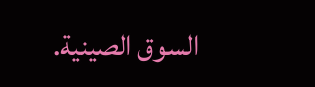السوق الصينية.